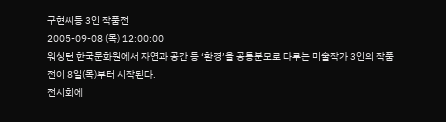구현씨등 3인 작품전
2005-09-08 (목) 12:00:00
워싱턴 한국문화원에서 자연과 공간 등 ‘환경’을 공통분모로 다루는 미술작가 3인의 작품전이 8일(목)부터 시작된다.
전시회에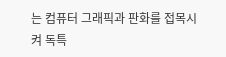는 컴퓨터 그래픽과 판화를 접목시켜 독특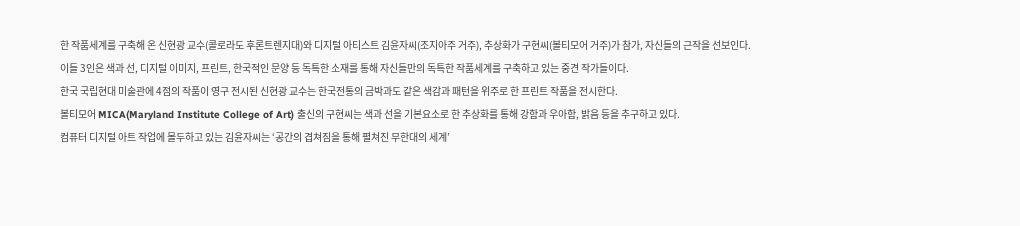한 작품세계를 구축해 온 신현광 교수(콜로라도 후론트렌지대)와 디지털 아티스트 김윤자씨(조지아주 거주), 추상화가 구현씨(볼티모어 거주)가 참가, 자신들의 근작을 선보인다.
이들 3인은 색과 선, 디지털 이미지, 프린트, 한국적인 문양 등 독특한 소재를 통해 자신들만의 독특한 작품세계를 구축하고 있는 중견 작가들이다.
한국 국립현대 미술관에 4점의 작품이 영구 전시된 신현광 교수는 한국전통의 금박과도 같은 색감과 패턴을 위주로 한 프린트 작품을 전시한다.
볼티모어 MICA(Maryland Institute College of Art) 출신의 구현씨는 색과 선을 기본요소로 한 추상화를 통해 강함과 우아함, 밝음 등을 추구하고 있다.
컴퓨터 디지털 아트 작업에 몰두하고 있는 김윤자씨는 ‘공간의 겹쳐짐을 통해 펼쳐진 무한대의 세계’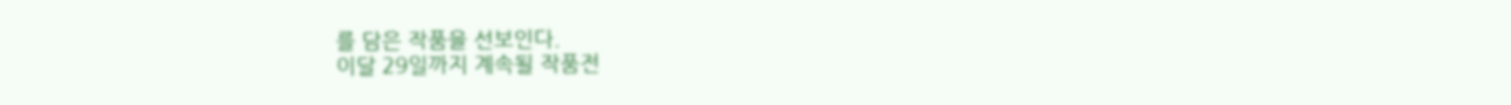를 담은 작품을 선보인다.
이달 29일까지 계속될 작품전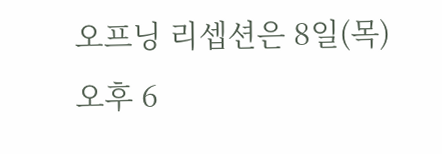오프닝 리셉션은 8일(목) 오후 6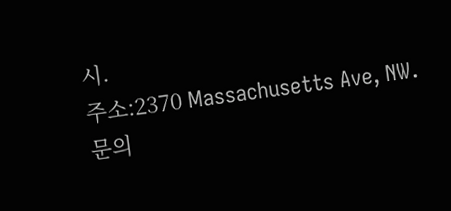시.
주소:2370 Massachusetts Ave, NW.
문의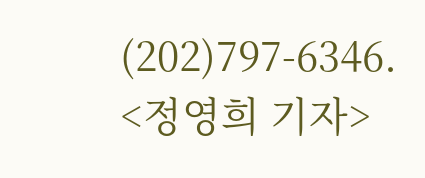(202)797-6346.
<정영희 기자>